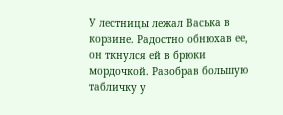У лестницы лежал Васька в корзине. Радостно обнюхав ее, он ткнулся ей в брюки мордочкой. Разобрав большую табличку у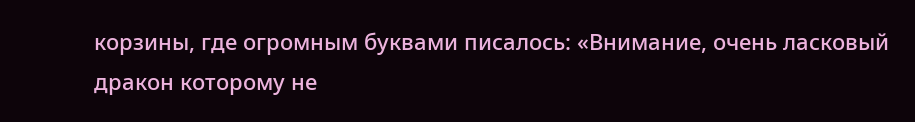корзины, где огромным буквами писалось: «Внимание, очень ласковый дракон которому не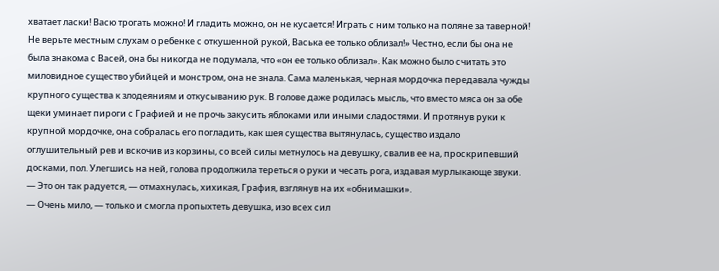хватает ласки! Васю трогать можно! И гладить можно, он не кусается! Играть с ним только на поляне за таверной! Не верьте местным слухам о ребенке с откушенной рукой, Васька ее только облизал!» Честно, если бы она не была знакома с Васей, она бы никогда не подумала, что «он ее только облизал». Как можно было считать это миловидное существо убийцей и монстром, она не знала. Сама маленькая, черная мордочка передавала чужды крупного существа к злодеяниям и откусыванию рук. В голове даже родилась мысль, что вместо мяса он за обе щеки уминает пироги с Графией и не прочь закусить яблоками или иными сладостями. И протянув руки к крупной мордочке, она собралась его погладить, как шея существа вытянулась, существо издало оглушительный рев и вскочив из корзины, со всей силы метнулось на девушку, свалив ее на, проскрипевший досками, пол. Улегшись на ней, голова продолжила тереться о руки и чесать рога, издавая мурлыкающе звуки.
— Это он так радуется, — отмахнулась, хихикая, Графия, взглянув на их «обнимашки».
— Очень мило, — только и смогла пропыхтеть девушка, изо всех сил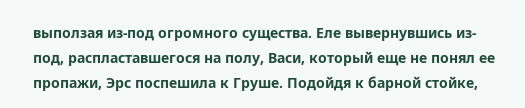выползая из-под огромного существа. Еле вывернувшись из-под, распластавшегося на полу, Васи, который еще не понял ее пропажи, Эрс поспешила к Груше. Подойдя к барной стойке,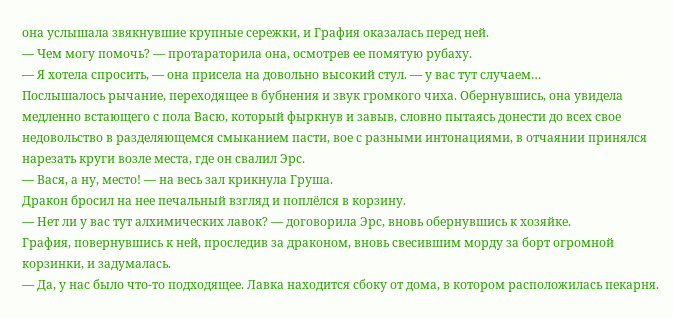она услышала звякнувшие крупные сережки, и Графия оказалась перед ней.
— Чем могу помочь? — протараторила она, осмотрев ее помятую рубаху.
— Я хотела спросить, — она присела на довольно высокий стул. — у вас тут случаем…
Послышалось рычание, переходящее в бубнения и звук громкого чиха. Обернувшись, она увидела медленно встающего с пола Васю, который фыркнув и завыв, словно пытаясь донести до всех свое недовольство в разделяющемся смыканием пасти, вое с разными интонациями, в отчаянии принялся нарезать круги возле места, где он свалил Эрс.
— Вася, а ну, место! — на весь зал крикнула Груша.
Дракон бросил на нее печальный взгляд и поплёлся в корзину.
— Нет ли у вас тут алхимических лавок? — договорила Эрс, вновь обернувшись к хозяйке.
Графия, повернувшись к ней, проследив за драконом, вновь свесившим морду за борт огромной корзинки, и задумалась.
— Да, у нас было что-то подходящее. Лавка находится сбоку от дома, в котором расположилась пекарня.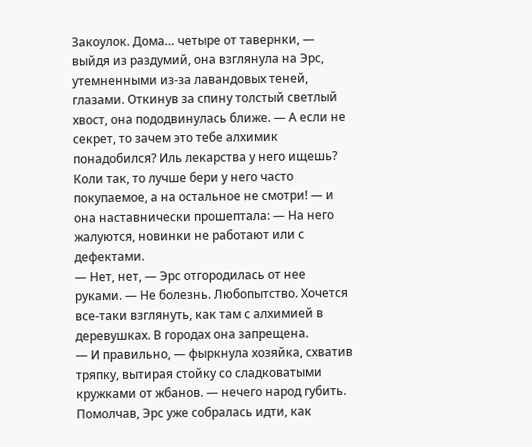Закоулок. Дома… четыре от тавернки, — выйдя из раздумий, она взглянула на Эрс, утемненными из-за лавандовых теней, глазами. Откинув за спину толстый светлый хвост, она пододвинулась ближе. — А если не секрет, то зачем это тебе алхимик понадобился? Иль лекарства у него ищешь? Коли так, то лучше бери у него часто покупаемое, а на остальное не смотри! — и она наставнически прошептала: — На него жалуются, новинки не работают или с дефектами.
— Нет, нет, — Эрс отгородилась от нее руками. — Не болезнь. Любопытство. Хочется все-таки взглянуть, как там с алхимией в деревушках. В городах она запрещена.
— И правильно, — фыркнула хозяйка, схватив тряпку, вытирая стойку со сладковатыми кружками от жбанов. — нечего народ губить.
Помолчав, Эрс уже собралась идти, как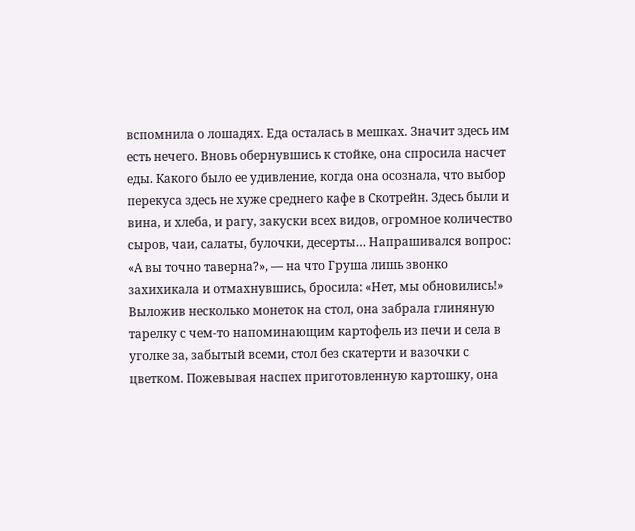вспомнила о лошадях. Еда осталась в мешках. Значит здесь им есть нечего. Вновь обернувшись к стойке, она спросила насчет еды. Какого было ее удивление, когда она осознала, что выбор перекуса здесь не хуже среднего кафе в Скотрейн. Здесь были и вина, и хлеба, и рагу, закуски всех видов, огромное количество сыров, чаи, салаты, булочки, десерты… Напрашивался вопрос: «А вы точно таверна?», — на что Груша лишь звонко захихикала и отмахнувшись, бросила: «Нет, мы обновились!»
Выложив несколько монеток на стол, она забрала глиняную тарелку с чем-то напоминающим картофель из печи и села в уголке за, забытый всеми, стол без скатерти и вазочки с цветком. Пожевывая наспех приготовленную картошку, она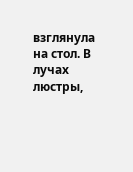взглянула на стол. В лучах люстры,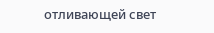отливающей свет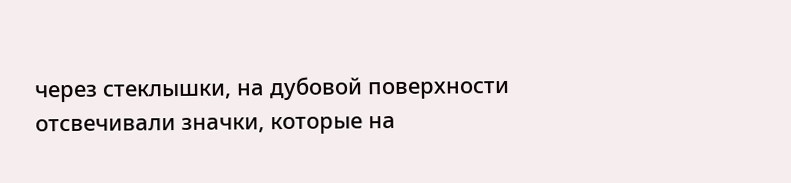через стеклышки, на дубовой поверхности отсвечивали значки, которые на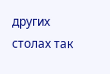других столах так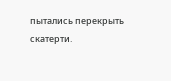пытались перекрыть скатерти.